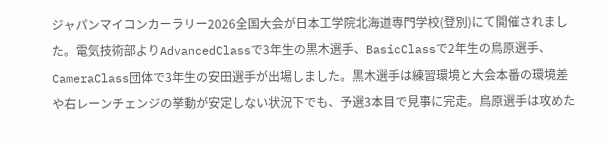ジャパンマイコンカーラリー2026全国大会が日本工学院北海道専門学校(登別)にて開催されました。電気技術部よりAdvancedClassで3年生の黒木選手、BasicClassで2年生の鳥原選手、CameraClass団体で3年生の安田選手が出場しました。黒木選手は練習環境と大会本番の環境差や右レーンチェンジの挙動が安定しない状況下でも、予選3本目で見事に完走。鳥原選手は攻めた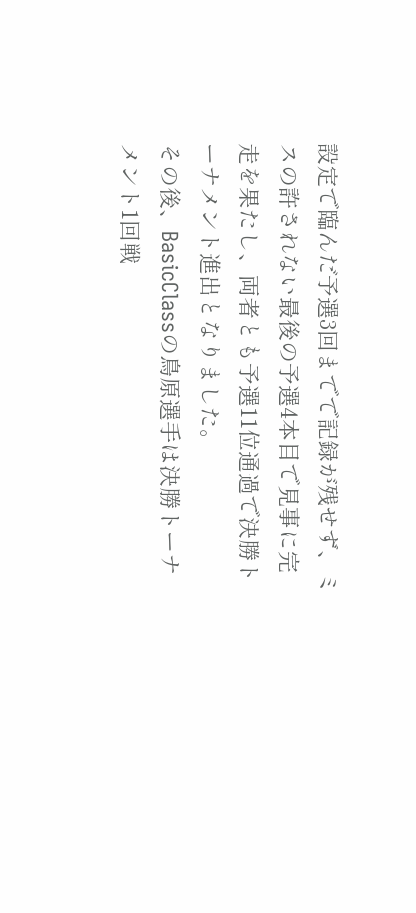設定で臨んだ予選3回までで記録が残せず、ミスの許されない最後の予選4本目で見事に完走を果たし、両者とも予選11位通過で決勝トーナメント進出となりました。
その後、BasicClassの鳥原選手は決勝トーナメント1回戦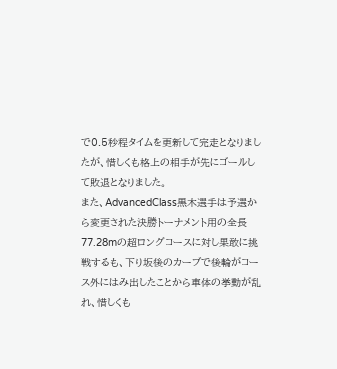で0.5秒程タイムを更新して完走となりましたが、惜しくも格上の相手が先にゴールして敗退となりました。
また、AdvancedClass黒木選手は予選から変更された決勝トーナメント用の全長77.28mの超ロングコースに対し果敢に挑戦するも、下り坂後のカーブで後輪がコース外にはみ出したことから車体の挙動が乱れ、惜しくも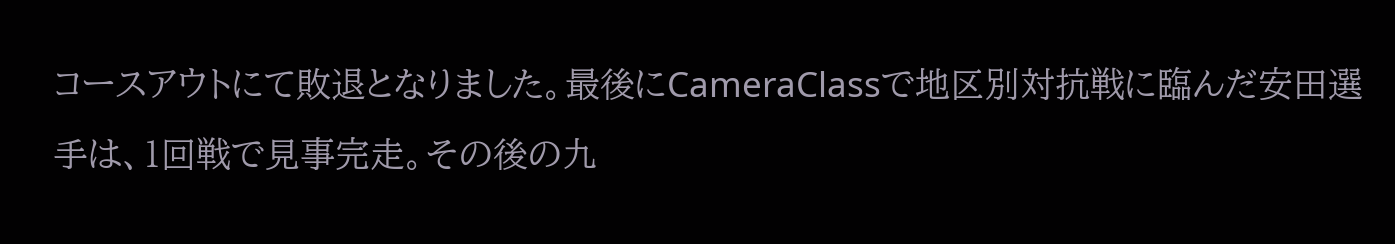コースアウトにて敗退となりました。最後にCameraClassで地区別対抗戦に臨んだ安田選手は、1回戦で見事完走。その後の九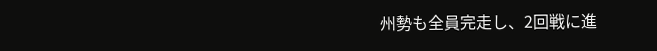州勢も全員完走し、2回戦に進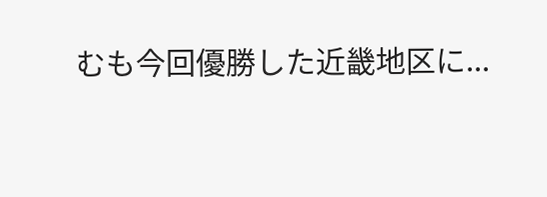むも今回優勝した近畿地区に...